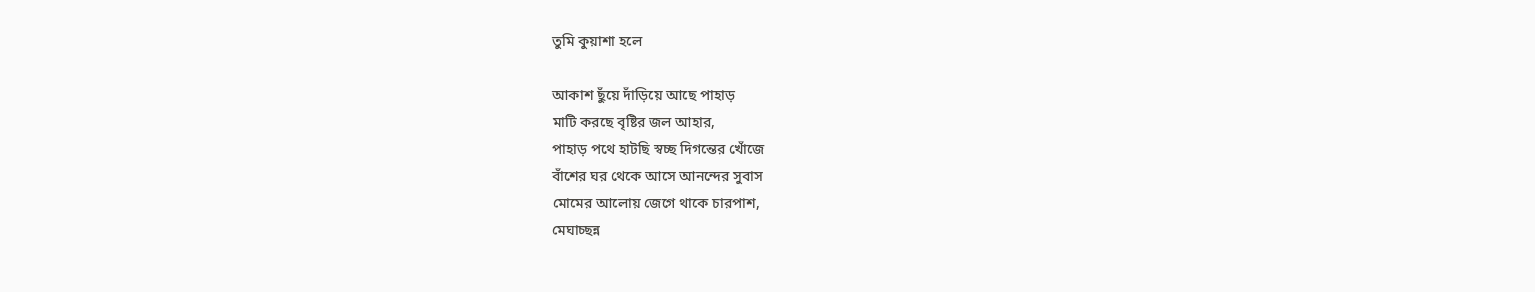তুমি কুয়াশা হলে

আকাশ ছুঁয়ে দাঁড়িয়ে আছে পাহাড়
মাটি করছে বৃষ্টির জল আহার,
পাহাড় পথে হাটছি স্বচ্ছ দিগন্তের খোঁজে
বাঁশের ঘর থেকে আসে আনন্দের সুবাস
মোমের আলোয় জেগে থাকে চারপাশ,
মেঘাচ্ছন্ন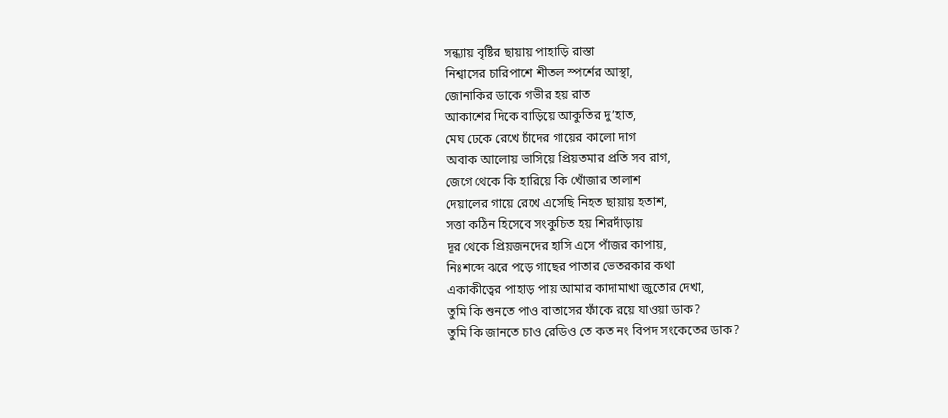সন্ধ্যায় বৃষ্টির ছায়ায় পাহাড়ি রাস্তা
নিশ্বাসের চারিপাশে শীতল স্পর্শের আস্থা,
জোনাকির ডাকে গভীর হয় রাত
আকাশের দিকে বাড়িয়ে আকুতির দু’হাত,
মেঘ ঢেকে রেখে চাঁদের গায়ের কালো দাগ
অবাক আলোয় ভাসিয়ে প্রিয়তমার প্রতি সব রাগ,
জেগে থেকে কি হারিয়ে কি খোঁজার তালাশ
দেয়ালের গায়ে রেখে এসেছি নিহত ছায়ায় হতাশ,
সত্তা কঠিন হিসেবে সংকুচিত হয় শিরদাঁড়ায়
দূর থেকে প্রিয়জনদের হাসি এসে পাঁজর কাপায়,
নিঃশব্দে ঝরে পড়ে গাছের পাতার ভেতরকার কথা
একাকীত্বের পাহাড় পায় আমার কাদামাখা জুতোর দেখা,
তুমি কি শুনতে পাও বাতাসের ফাঁকে রয়ে যাওয়া ডাক?
তুমি কি জানতে চাও রেডিও তে কত নং বিপদ সংকেতের ডাক?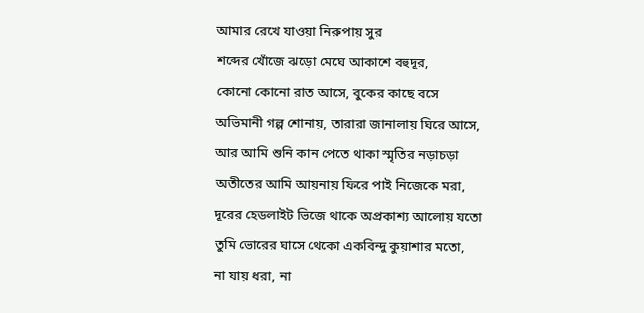আমার রেখে যাওয়া নিরুপায় সুর
শব্দের খোঁজে ঝড়ো মেঘে আকাশে বহুদূর,
কোনো কোনো রাত আসে, বুকের কাছে বসে
অভিমানী গল্প শোনায়, তারারা জানালায় ঘিরে আসে,
আর আমি শুনি কান পেতে থাকা স্মৃতির নড়াচড়া
অতীতের আমি আয়নায় ফিরে পাই নিজেকে মরা,
দূরের হেডলাইট ভিজে থাকে অপ্রকাশ্য আলোয় যতো
তুমি ভোরের ঘাসে থেকো একবিন্দু কুয়াশার মতো,
না যায় ধরা, না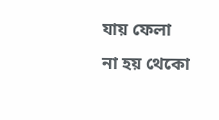যায় ফেলা
না হয় থেকো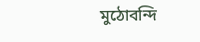মুঠোবন্দি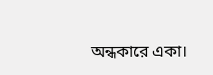অন্ধকারে একা।